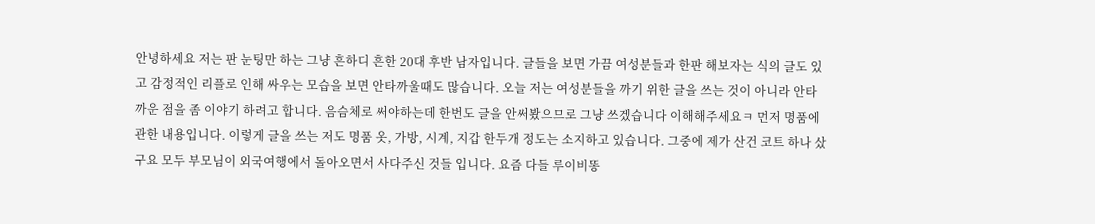안녕하세요 저는 판 눈팅만 하는 그냥 흔하디 흔한 20대 후반 남자입니다. 글들을 보면 가끔 여성분들과 한판 해보자는 식의 글도 있고 감정적인 리플로 인해 싸우는 모습을 보면 안타까울때도 많습니다. 오늘 저는 여성분들을 까기 위한 글을 쓰는 것이 아니라 안타까운 점을 좀 이야기 하려고 합니다. 음슴체로 써야하는데 한번도 글을 안써봤으므로 그냥 쓰겠습니다 이해해주세요ㅋ 먼저 명품에 관한 내용입니다. 이렇게 글을 쓰는 저도 명품 옷, 가방, 시계, 지갑 한두개 정도는 소지하고 있습니다. 그중에 제가 산건 코트 하나 샀구요 모두 부모님이 외국여행에서 돌아오면서 사다주신 것들 입니다. 요즘 다들 루이비똥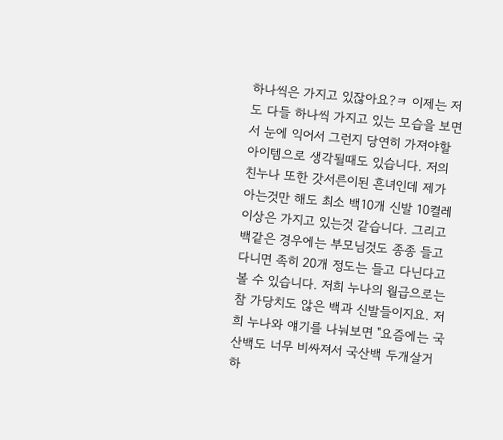하나씩은 가지고 있잖아요?ㅋ 이제는 저도 다들 하나씩 가지고 있는 모습을 보면서 눈에 익어서 그런지 당연히 가져야할 아이템으로 생각될때도 있습니다. 저의 친누나 또한 갓서른이된 흔녀인데 제가 아는것만 해도 최소 백10개 신발 10켤레 이상은 가지고 있는것 같습니다. 그리고 백같은 경우에는 부모님것도 종종 들고 다니면 족히 20개 정도는 들고 다닌다고 볼 수 있습니다. 저희 누나의 월급으로는 참 가당치도 않은 백과 신발들이지요. 저희 누나와 얘기를 나눠보면 "요즘에는 국산백도 너무 비싸져서 국산백 두개살거 하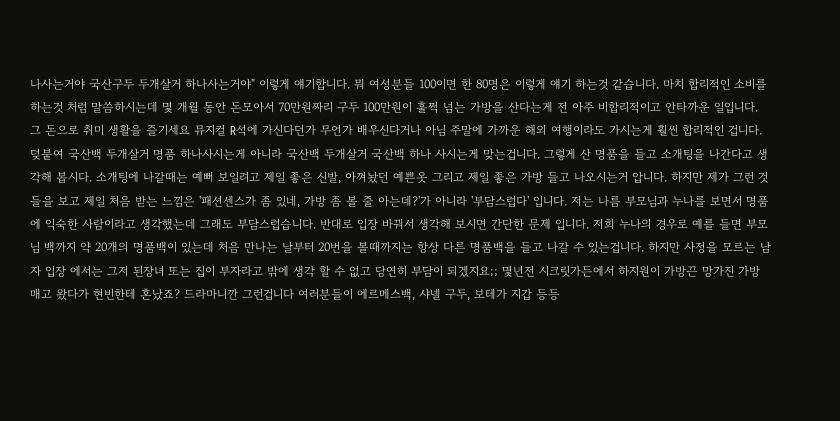나사는거야 국산구두 두개살거 하나사는거야" 이렇게 얘기합니다. 뭐 여성분들 100이면 한 80명은 이렇게 얘기 하는것 같습니다. 마치 합리적인 소비를 하는것 처럼 말씀하시는데 몇 개월 동안 돈모아서 70만원짜리 구두 100만원이 훌쩍 넘는 가방을 산다는게 전 아주 비합리적이고 안타까운 일입니다. 그 돈으로 취미 생활을 즐기세요 뮤지컬 R석에 가신다던가 무언가 배우신다거나 아님 주말에 가까운 해외 여행이라도 가시는게 훨씬 합리적인 겁니다. 덪붙여 국산백 두개살거 명품 하나사시는게 아니라 국산백 두개살거 국산백 하나 사시는게 맞는겁니다. 그렇게 산 명품을 들고 소개팅을 나간다고 생각해 봅시다. 소개팅에 나갈때는 예뻐 보일려고 제일 좋은 신발, 아껴놨던 예쁜옷 그리고 제일 좋은 가방 들고 나오시는거 압니다. 하지만 제가 그런 것들을 보고 제일 처음 받는 느낌은 '패션센스가 좀 있네, 가방 좀 볼 줄 아는데?'가 아니라 '부담스럽다' 입니다. 저는 나름 부모님과 누나를 보면서 명품에 익숙한 사람이라고 생각했는데 그래도 부담스럽습니다. 반대로 입장 바꿔서 생각해 보시면 간단한 문제 입니다. 저희 누나의 경우로 예를 들면 부모님 백까지 약 20개의 명품백이 있는데 처음 만나는 날부터 20번을 볼때까지는 항상 다른 명품백을 들고 나갈 수 있는겁니다. 하지만 사정을 모르는 남자 입장 에서는 그저 된장녀 또는 집이 부자라고 밖에 생각 할 수 없고 당연히 부담이 되겠지요;; 몇년전 시크릿가든에서 하지원이 가방끈 망가진 가방 매고 왔다가 현빈한테 혼났죠? 드라마니깐 그런겁니다 여러분들이 에르메스백, 샤넬 구두, 보테가 지갑 등등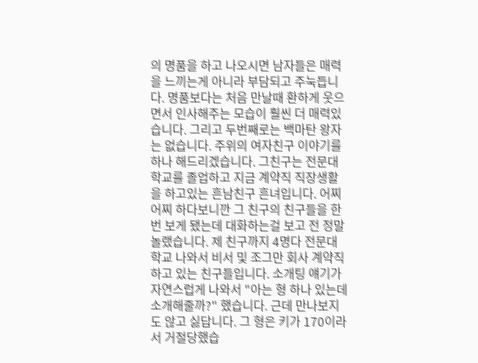의 명품을 하고 나오시면 남자들은 매력을 느끼는게 아니라 부담되고 주눅듭니다. 명품보다는 처음 만날때 환하게 웃으면서 인사해주는 모습이 훨씬 더 매력있습니다. 그리고 두번째로는 백마탄 왕자는 없습니다. 주위의 여자친구 이야기를 하나 해드리겠습니다. 그친구는 전문대학교를 졸업하고 지금 계약직 직장생활을 하고있는 흔남친구 흔녀입니다. 어찌어찌 하다보니깐 그 친구의 친구들을 한번 보게 됐는데 대화하는걸 보고 전 정말 놀랬습니다. 제 친구까지 4명다 전문대학교 나와서 비서 및 조그만 회사 계약직 하고 있는 친구들입니다. 소개팅 얘기가 자연스럽게 나와서 "아는 형 하나 있는데 소개해줄까?" 했습니다. 근데 만나보지도 않고 싫답니다. 그 형은 키가 170이라서 거절당했습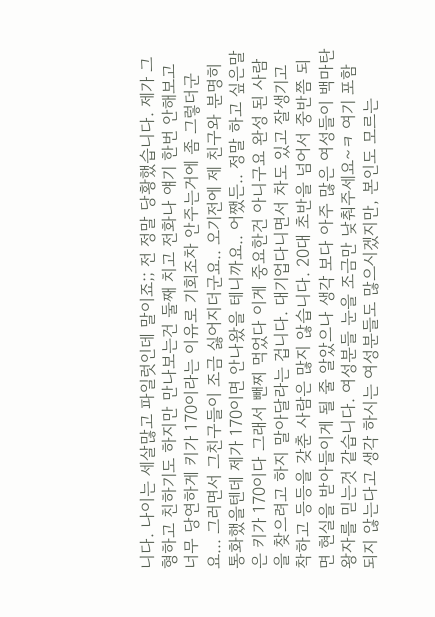니다. 나이는 세살많고 파일럿인데 말이죠;; 전 정말 당황했습니다. 제가 그형하고 친하기도 하지만 만나보는건 둘째 치고 전화나 얘기 한번 안해보고 너무 당연하게 키가 170이라는 이유로 기회조차 안주는거에 좀 그렇더군요... 그러면서 그친구들이 조금 싫어지더군요.. 오기전에 제 친구와 분명히 통화했을텐데 제가 170이면 안나왔을 테니까요.. 어쨌든.. 정말 하고 싶은말은 키가 170이다 그래서 뺀찌 먹었다 이게 중요한건 아니구요 완성 된 사람을 찾으려고 하지 말아달라는 겁니다. 대기업다니면서 차도 있고 잘생기고 착하고 등등을 갖춘 사람은 많지 않습니다. 20대 초반을 넘어서 중반쯤 되면 현실을 받아들이게 될 줄 알았으나 생각 보다 아주 많은 여성들이 백마탄 왕자를 믿는것 같습니다. 여성분들 눈을 조금만 낮춰주세요~ㅋ 여기 포함 되지 않는다고 생각 하시는 여성분들도 많으시겠지만, 본인도 모르는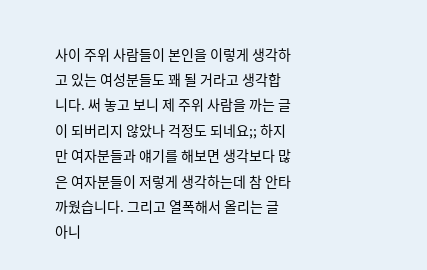사이 주위 사람들이 본인을 이렇게 생각하고 있는 여성분들도 꽤 될 거라고 생각합니다. 써 놓고 보니 제 주위 사람을 까는 글이 되버리지 않았나 걱정도 되네요;; 하지만 여자분들과 얘기를 해보면 생각보다 많은 여자분들이 저렇게 생각하는데 참 안타까웠습니다. 그리고 열폭해서 올리는 글 아니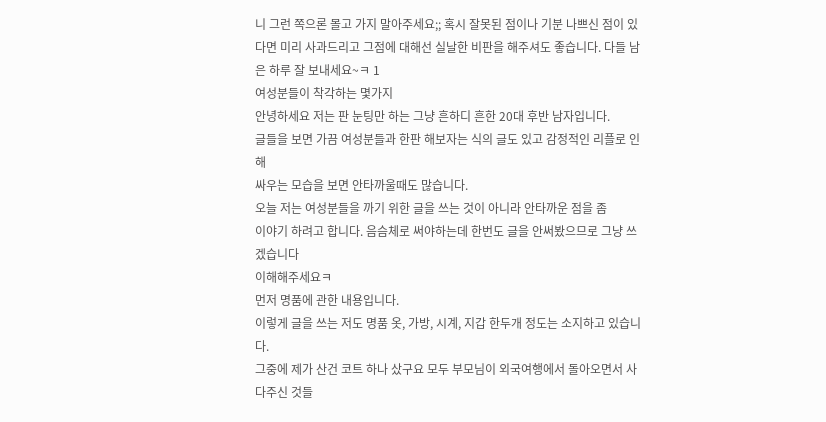니 그런 쪽으론 몰고 가지 말아주세요;; 혹시 잘못된 점이나 기분 나쁘신 점이 있다면 미리 사과드리고 그점에 대해선 실날한 비판을 해주셔도 좋습니다. 다들 남은 하루 잘 보내세요~ㅋ 1
여성분들이 착각하는 몇가지
안녕하세요 저는 판 눈팅만 하는 그냥 흔하디 흔한 20대 후반 남자입니다.
글들을 보면 가끔 여성분들과 한판 해보자는 식의 글도 있고 감정적인 리플로 인해
싸우는 모습을 보면 안타까울때도 많습니다.
오늘 저는 여성분들을 까기 위한 글을 쓰는 것이 아니라 안타까운 점을 좀
이야기 하려고 합니다. 음슴체로 써야하는데 한번도 글을 안써봤으므로 그냥 쓰겠습니다
이해해주세요ㅋ
먼저 명품에 관한 내용입니다.
이렇게 글을 쓰는 저도 명품 옷, 가방, 시계, 지갑 한두개 정도는 소지하고 있습니다.
그중에 제가 산건 코트 하나 샀구요 모두 부모님이 외국여행에서 돌아오면서 사다주신 것들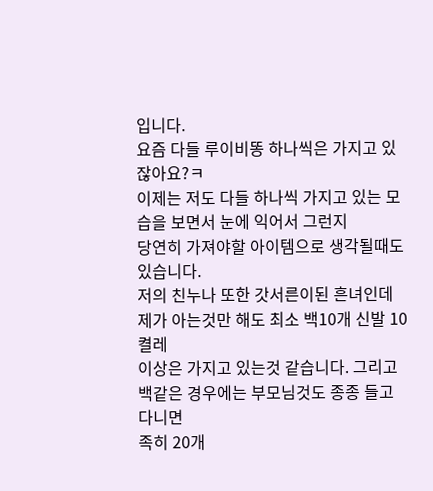입니다.
요즘 다들 루이비똥 하나씩은 가지고 있잖아요?ㅋ
이제는 저도 다들 하나씩 가지고 있는 모습을 보면서 눈에 익어서 그런지
당연히 가져야할 아이템으로 생각될때도 있습니다.
저의 친누나 또한 갓서른이된 흔녀인데 제가 아는것만 해도 최소 백10개 신발 10켤레
이상은 가지고 있는것 같습니다. 그리고 백같은 경우에는 부모님것도 종종 들고 다니면
족히 20개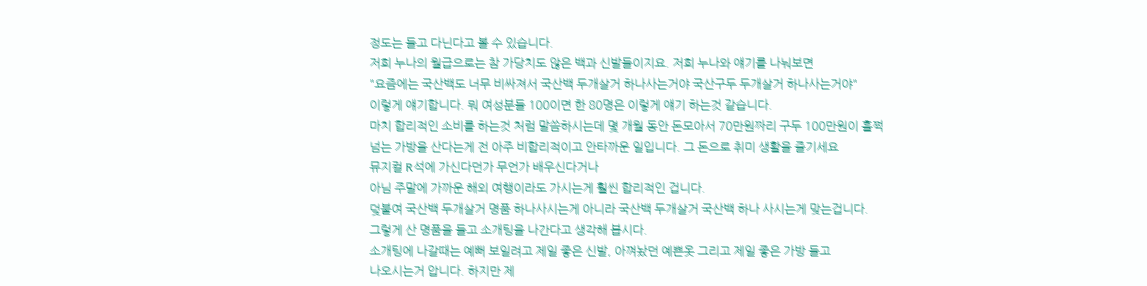정도는 들고 다닌다고 볼 수 있습니다.
저희 누나의 월급으로는 참 가당치도 않은 백과 신발들이지요. 저희 누나와 얘기를 나눠보면
"요즘에는 국산백도 너무 비싸져서 국산백 두개살거 하나사는거야 국산구두 두개살거 하나사는거야"
이렇게 얘기합니다. 뭐 여성분들 100이면 한 80명은 이렇게 얘기 하는것 같습니다.
마치 합리적인 소비를 하는것 처럼 말씀하시는데 몇 개월 동안 돈모아서 70만원짜리 구두 100만원이 훌쩍
넘는 가방을 산다는게 전 아주 비합리적이고 안타까운 일입니다. 그 돈으로 취미 생활을 즐기세요
뮤지컬 R석에 가신다던가 무언가 배우신다거나
아님 주말에 가까운 해외 여행이라도 가시는게 훨씬 합리적인 겁니다.
덪붙여 국산백 두개살거 명품 하나사시는게 아니라 국산백 두개살거 국산백 하나 사시는게 맞는겁니다.
그렇게 산 명품을 들고 소개팅을 나간다고 생각해 봅시다.
소개팅에 나갈때는 예뻐 보일려고 제일 좋은 신발, 아껴놨던 예쁜옷 그리고 제일 좋은 가방 들고
나오시는거 압니다. 하지만 제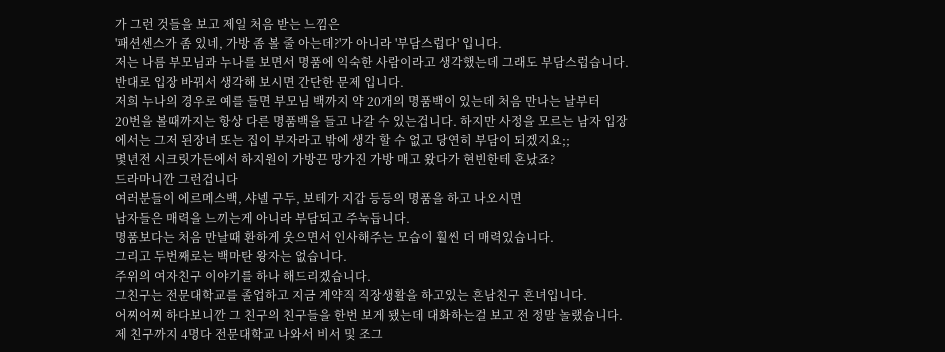가 그런 것들을 보고 제일 처음 받는 느낌은
'패션센스가 좀 있네, 가방 좀 볼 줄 아는데?'가 아니라 '부담스럽다' 입니다.
저는 나름 부모님과 누나를 보면서 명품에 익숙한 사람이라고 생각했는데 그래도 부담스럽습니다.
반대로 입장 바꿔서 생각해 보시면 간단한 문제 입니다.
저희 누나의 경우로 예를 들면 부모님 백까지 약 20개의 명품백이 있는데 처음 만나는 날부터
20번을 볼때까지는 항상 다른 명품백을 들고 나갈 수 있는겁니다. 하지만 사정을 모르는 남자 입장
에서는 그저 된장녀 또는 집이 부자라고 밖에 생각 할 수 없고 당연히 부담이 되겠지요;;
몇년전 시크릿가든에서 하지원이 가방끈 망가진 가방 매고 왔다가 현빈한테 혼났죠?
드라마니깐 그런겁니다
여러분들이 에르메스백, 샤넬 구두, 보테가 지갑 등등의 명품을 하고 나오시면
남자들은 매력을 느끼는게 아니라 부담되고 주눅듭니다.
명품보다는 처음 만날때 환하게 웃으면서 인사해주는 모습이 훨씬 더 매력있습니다.
그리고 두번째로는 백마탄 왕자는 없습니다.
주위의 여자친구 이야기를 하나 해드리겠습니다.
그친구는 전문대학교를 졸업하고 지금 계약직 직장생활을 하고있는 흔남친구 흔녀입니다.
어찌어찌 하다보니깐 그 친구의 친구들을 한번 보게 됐는데 대화하는걸 보고 전 정말 놀랬습니다.
제 친구까지 4명다 전문대학교 나와서 비서 및 조그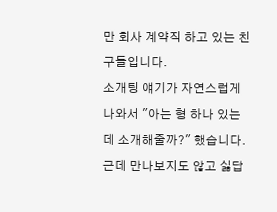만 회사 계약직 하고 있는 친구들입니다.
소개팅 얘기가 자연스럽게 나와서 "아는 형 하나 있는데 소개해줄까?" 했습니다.
근데 만나보지도 않고 싫답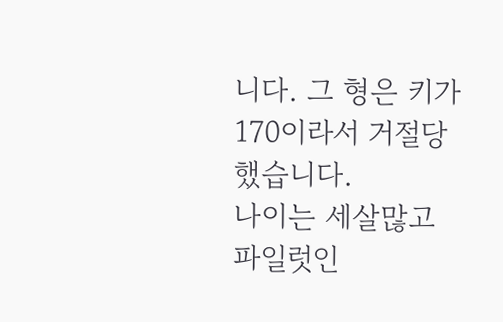니다. 그 형은 키가 170이라서 거절당했습니다.
나이는 세살많고 파일럿인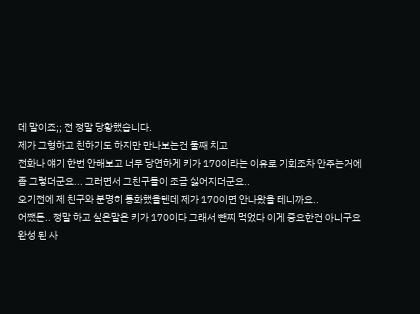데 말이죠;; 전 정말 당황했습니다.
제가 그형하고 친하기도 하지만 만나보는건 둘째 치고
전화나 얘기 한번 안해보고 너무 당연하게 키가 170이라는 이유로 기회조차 안주는거에
좀 그렇더군요... 그러면서 그친구들이 조금 싫어지더군요..
오기전에 제 친구와 분명히 통화했을텐데 제가 170이면 안나왔을 테니까요..
어쨌든.. 정말 하고 싶은말은 키가 170이다 그래서 뺀찌 먹었다 이게 중요한건 아니구요
완성 된 사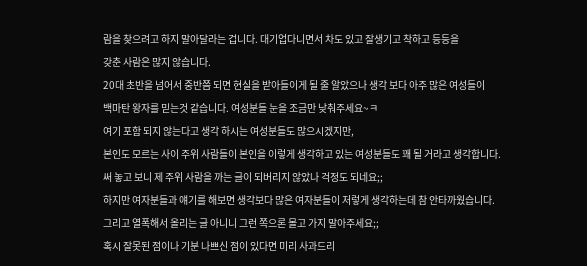람을 찾으려고 하지 말아달라는 겁니다. 대기업다니면서 차도 있고 잘생기고 착하고 등등을
갖춘 사람은 많지 않습니다.
20대 초반을 넘어서 중반쯤 되면 현실을 받아들이게 될 줄 알았으나 생각 보다 아주 많은 여성들이
백마탄 왕자를 믿는것 같습니다. 여성분들 눈을 조금만 낮춰주세요~ㅋ
여기 포함 되지 않는다고 생각 하시는 여성분들도 많으시겠지만,
본인도 모르는 사이 주위 사람들이 본인을 이렇게 생각하고 있는 여성분들도 꽤 될 거라고 생각합니다.
써 놓고 보니 제 주위 사람을 까는 글이 되버리지 않았나 걱정도 되네요;;
하지만 여자분들과 얘기를 해보면 생각보다 많은 여자분들이 저렇게 생각하는데 참 안타까웠습니다.
그리고 열폭해서 올리는 글 아니니 그런 쪽으론 몰고 가지 말아주세요;;
혹시 잘못된 점이나 기분 나쁘신 점이 있다면 미리 사과드리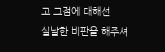고 그점에 대해선
실날한 비판을 해주셔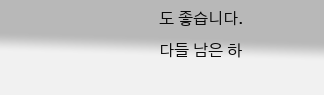도 좋습니다.
다들 남은 하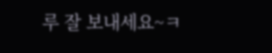루 잘 보내세요~ㅋ